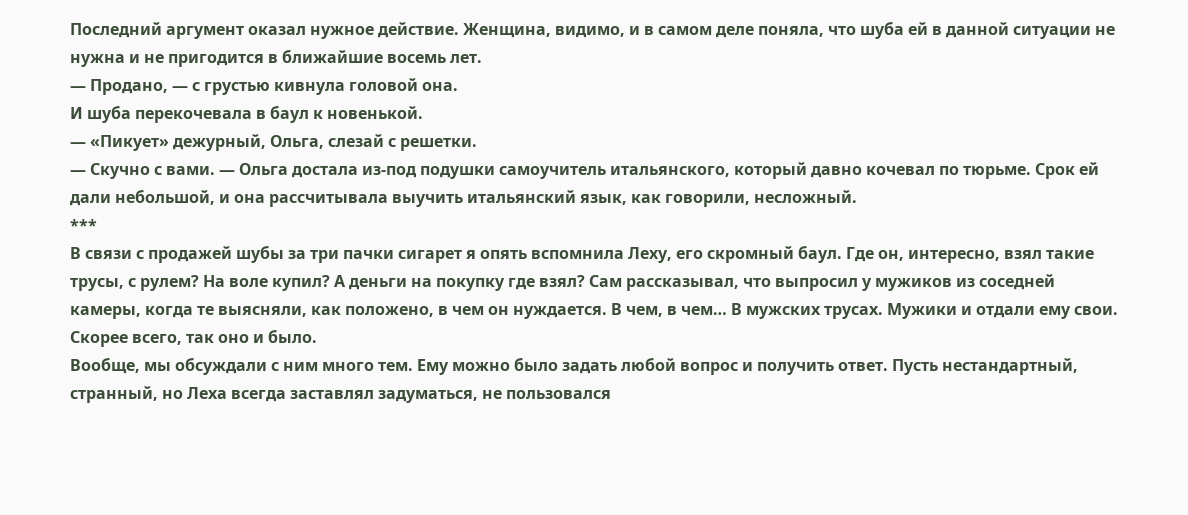Последний аргумент оказал нужное действие. Женщина, видимо, и в самом деле поняла, что шуба ей в данной ситуации не нужна и не пригодится в ближайшие восемь лет.
— Продано, — с грустью кивнула головой она.
И шуба перекочевала в баул к новенькой.
— «Пикует» дежурный, Ольга, слезай с решетки.
— Скучно с вами. — Ольга достала из-под подушки самоучитель итальянского, который давно кочевал по тюрьме. Срок ей дали небольшой, и она рассчитывала выучить итальянский язык, как говорили, несложный.
***
В связи с продажей шубы за три пачки сигарет я опять вспомнила Леху, его скромный баул. Где он, интересно, взял такие трусы, с рулем? На воле купил? А деньги на покупку где взял? Сам рассказывал, что выпросил у мужиков из соседней камеры, когда те выясняли, как положено, в чем он нуждается. В чем, в чем… В мужских трусах. Мужики и отдали ему свои. Скорее всего, так оно и было.
Вообще, мы обсуждали с ним много тем. Ему можно было задать любой вопрос и получить ответ. Пусть нестандартный, странный, но Леха всегда заставлял задуматься, не пользовался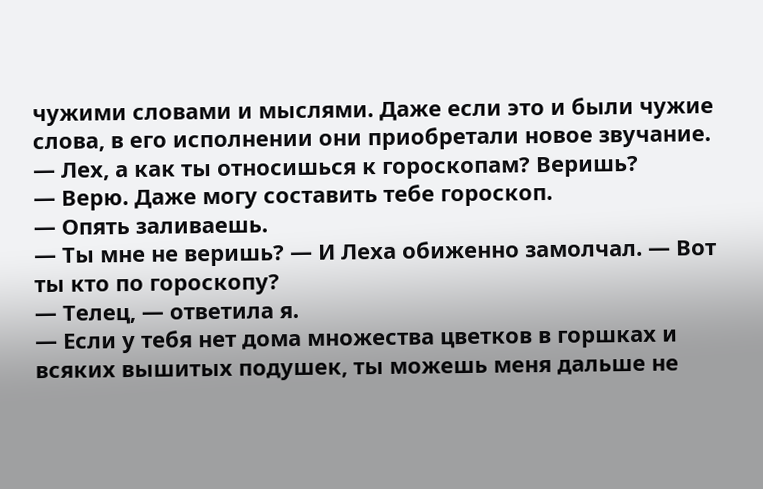чужими словами и мыслями. Даже если это и были чужие слова, в его исполнении они приобретали новое звучание.
— Лех, а как ты относишься к гороскопам? Веришь?
— Верю. Даже могу составить тебе гороскоп.
— Опять заливаешь.
— Ты мне не веришь? — И Леха обиженно замолчал. — Вот ты кто по гороскопу?
— Телец, — ответила я.
— Если у тебя нет дома множества цветков в горшках и всяких вышитых подушек, ты можешь меня дальше не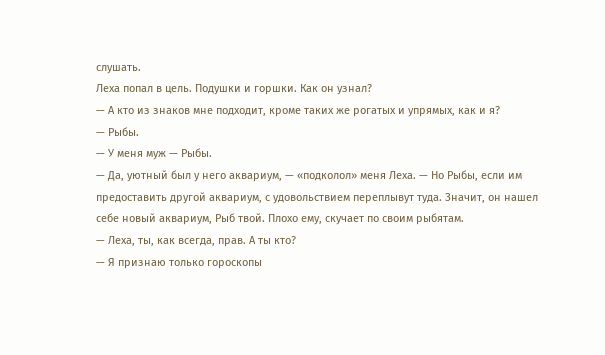слушать.
Леха попал в цель. Подушки и горшки. Как он узнал?
— А кто из знаков мне подходит, кроме таких же рогатых и упрямых, как и я?
— Рыбы.
— У меня муж — Рыбы.
— Да, уютный был у него аквариум, — «подколол» меня Леха. — Но Рыбы, если им предоставить другой аквариум, с удовольствием переплывут туда. Значит, он нашел себе новый аквариум, Рыб твой. Плохо ему, скучает по своим рыбятам.
— Леха, ты, как всегда, прав. А ты кто?
— Я признаю только гороскопы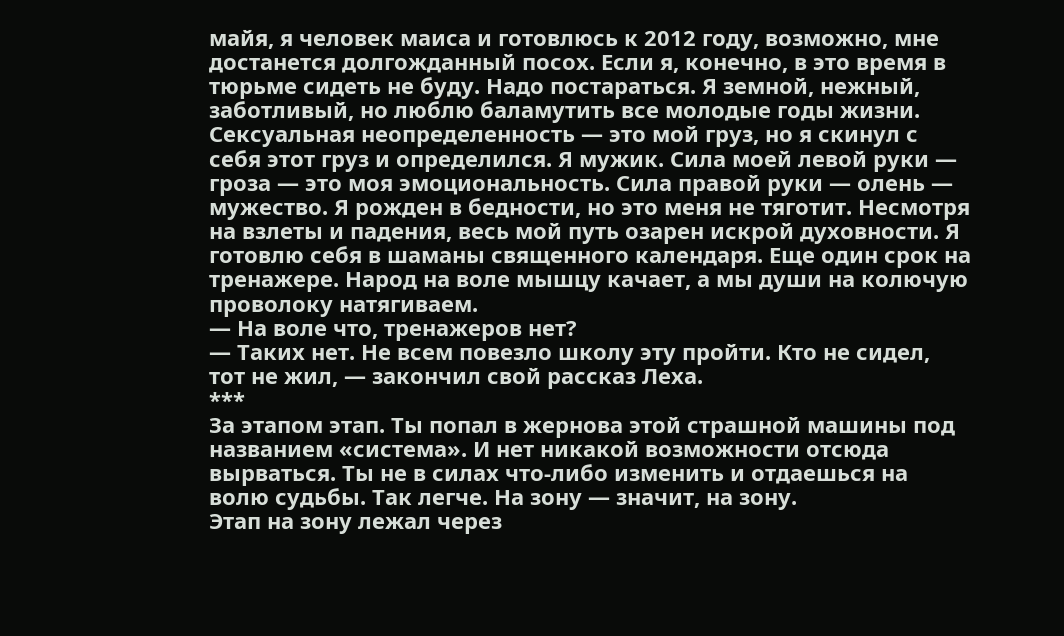майя, я человек маиса и готовлюсь к 2012 году, возможно, мне достанется долгожданный посох. Если я, конечно, в это время в тюрьме сидеть не буду. Надо постараться. Я земной, нежный, заботливый, но люблю баламутить все молодые годы жизни. Сексуальная неопределенность — это мой груз, но я скинул с себя этот груз и определился. Я мужик. Сила моей левой руки — гроза — это моя эмоциональность. Сила правой руки — олень — мужество. Я рожден в бедности, но это меня не тяготит. Несмотря на взлеты и падения, весь мой путь озарен искрой духовности. Я готовлю себя в шаманы священного календаря. Еще один срок на тренажере. Народ на воле мышцу качает, а мы души на колючую проволоку натягиваем.
— На воле что, тренажеров нет?
— Таких нет. Не всем повезло школу эту пройти. Кто не сидел, тот не жил, — закончил свой рассказ Леха.
***
За этапом этап. Ты попал в жернова этой страшной машины под названием «система». И нет никакой возможности отсюда вырваться. Ты не в силах что-либо изменить и отдаешься на волю судьбы. Так легче. На зону — значит, на зону.
Этап на зону лежал через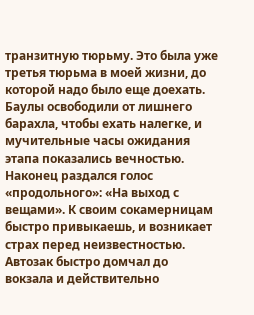транзитную тюрьму. Это была уже третья тюрьма в моей жизни, до которой надо было еще доехать. Баулы освободили от лишнего барахла, чтобы ехать налегке, и мучительные часы ожидания этапа показались вечностью. Наконец раздался голос «продольного»: «На выход с вещами». К своим сокамерницам быстро привыкаешь, и возникает страх перед неизвестностью.
Автозак быстро домчал до вокзала и действительно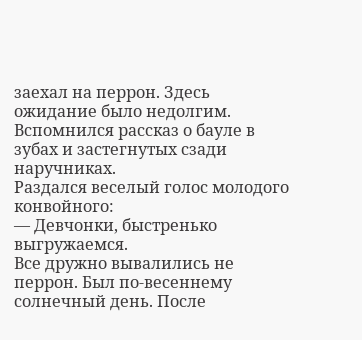заехал на перрон. Здесь ожидание было недолгим. Вспомнился рассказ о бауле в зубах и застегнутых сзади наручниках.
Раздался веселый голос молодого конвойного:
— Девчонки, быстренько выгружаемся.
Все дружно вывалились не перрон. Был по-весеннему солнечный день. После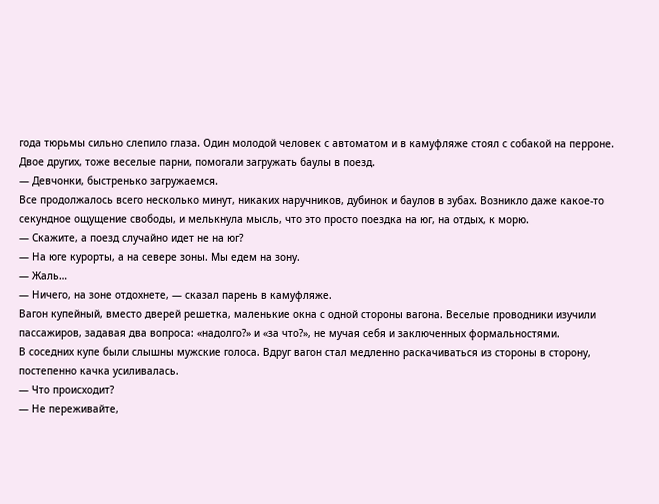года тюрьмы сильно слепило глаза. Один молодой человек с автоматом и в камуфляже стоял с собакой на перроне. Двое других, тоже веселые парни, помогали загружать баулы в поезд.
— Девчонки, быстренько загружаемся.
Все продолжалось всего несколько минут, никаких наручников, дубинок и баулов в зубах. Возникло даже какое-то секундное ощущение свободы, и мелькнула мысль, что это просто поездка на юг, на отдых, к морю.
— Скажите, а поезд случайно идет не на юг?
— На юге курорты, а на севере зоны. Мы едем на зону.
— Жаль…
— Ничего, на зоне отдохнете, — сказал парень в камуфляже.
Вагон купейный, вместо дверей решетка, маленькие окна с одной стороны вагона. Веселые проводники изучили пассажиров, задавая два вопроса: «надолго?» и «за что?», не мучая себя и заключенных формальностями.
В соседних купе были слышны мужские голоса. Вдруг вагон стал медленно раскачиваться из стороны в сторону, постепенно качка усиливалась.
— Что происходит?
— Не переживайте,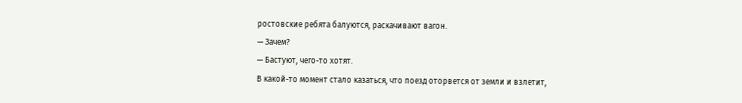ростовские ребята балуются, раскачивают вагон.
— Зачем?
— Бастуют, чего-то хотят.
В какой-то момент стало казаться, что поезд оторвется от земли и взлетит,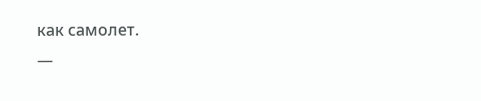как самолет.
—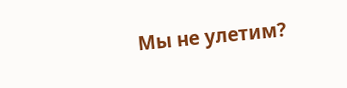Мы не улетим?